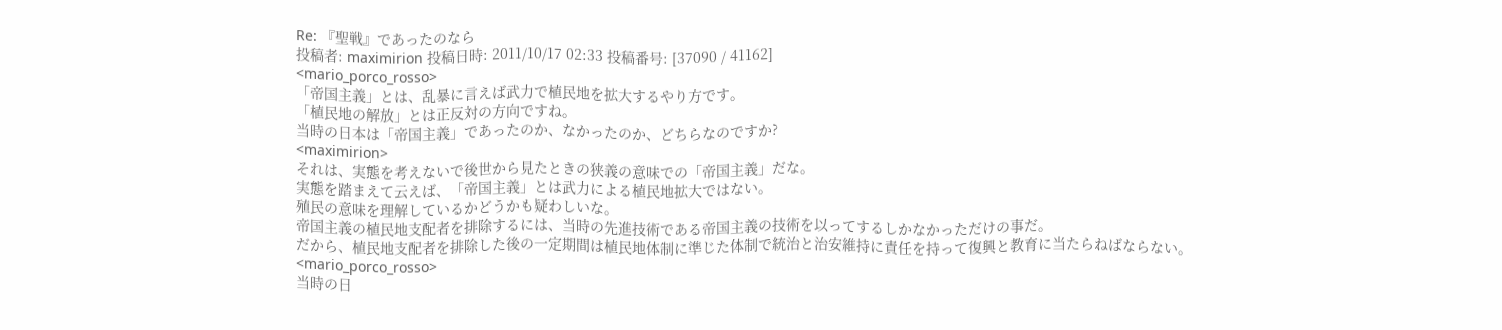Re: 『聖戦』であったのなら
投稿者: maximirion 投稿日時: 2011/10/17 02:33 投稿番号: [37090 / 41162]
<mario_porco_rosso>
「帝国主義」とは、乱暴に言えば武力で植民地を拡大するやり方です。
「植民地の解放」とは正反対の方向ですね。
当時の日本は「帝国主義」であったのか、なかったのか、どちらなのですか?
<maximirion>
それは、実態を考えないで後世から見たときの狭義の意味での「帝国主義」だな。
実態を踏まえて云えば、「帝国主義」とは武力による植民地拡大ではない。
殖民の意味を理解しているかどうかも疑わしいな。
帝国主義の植民地支配者を排除するには、当時の先進技術である帝国主義の技術を以ってするしかなかっただけの事だ。
だから、植民地支配者を排除した後の一定期間は植民地体制に準じた体制で統治と治安維持に責任を持って復興と教育に当たらねばならない。
<mario_porco_rosso>
当時の日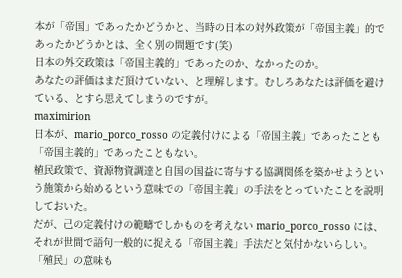本が「帝国」であったかどうかと、当時の日本の対外政策が「帝国主義」的であったかどうかとは、全く別の問題です(笑)
日本の外交政策は「帝国主義的」であったのか、なかったのか。
あなたの評価はまだ頂けていない、と理解します。むしろあなたは評価を避けている、とすら思えてしまうのですが。
maximirion
日本が、mario_porco_rosso の定義付けによる「帝国主義」であったことも「帝国主義的」であったこともない。
植民政策で、資源物資調達と自国の国益に寄与する協調関係を築かせようという施策から始めるという意味での「帝国主義」の手法をとっていたことを説明しておいた。
だが、己の定義付けの範疇でしかものを考えない mario_porco_rosso には、それが世間で語句一般的に捉える「帝国主義」手法だと気付かないらしい。
「殖民」の意味も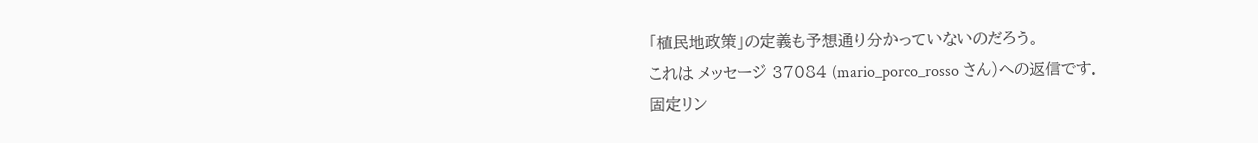「植民地政策」の定義も予想通り分かっていないのだろう。
これは メッセージ 37084 (mario_porco_rosso さん)への返信です.
固定リン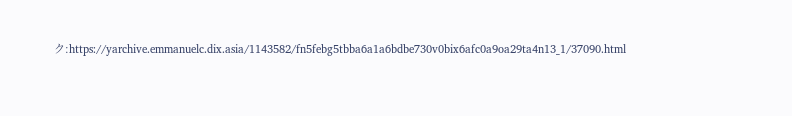ク:https://yarchive.emmanuelc.dix.asia/1143582/fn5febg5tbba6a1a6bdbe730v0bix6afc0a9oa29ta4n13_1/37090.html